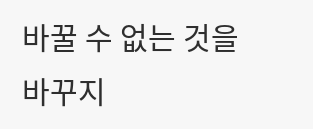바꿀 수 없는 것을 바꾸지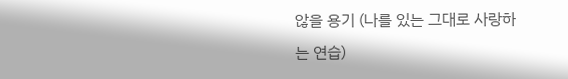않을 용기 (나를 있는 그대로 사랑하는 연습)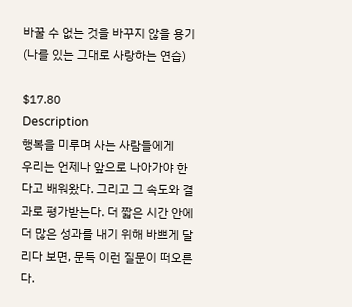바꿀 수 없는 것을 바꾸지 않을 용기 (나를 있는 그대로 사랑하는 연습)

$17.80
Description
행복을 미루며 사는 사람들에게
우리는 언제나 앞으로 나아가야 한다고 배워왔다. 그리고 그 속도와 결과로 평가받는다. 더 짧은 시간 안에 더 많은 성과를 내기 위해 바쁘게 달리다 보면, 문득 이런 질문이 떠오른다.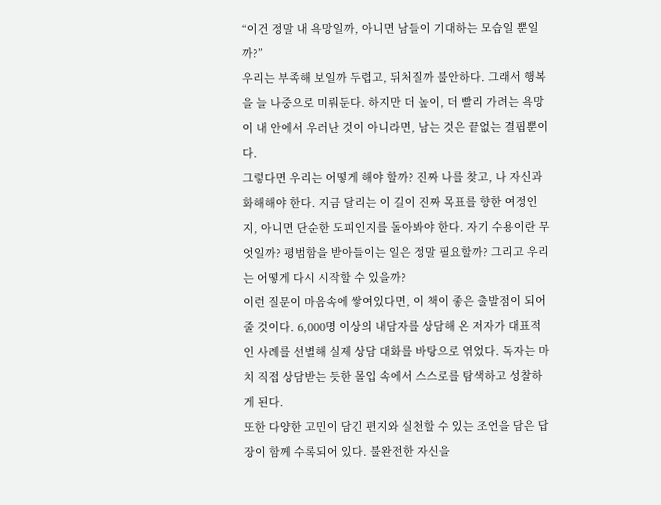“이건 정말 내 욕망일까, 아니면 남들이 기대하는 모습일 뿐일까?”
우리는 부족해 보일까 두렵고, 뒤처질까 불안하다. 그래서 행복을 늘 나중으로 미뤄둔다. 하지만 더 높이, 더 빨리 가려는 욕망이 내 안에서 우러난 것이 아니라면, 남는 것은 끝없는 결핍뿐이다.
그렇다면 우리는 어떻게 해야 할까? 진짜 나를 찾고, 나 자신과 화해해야 한다. 지금 달리는 이 길이 진짜 목표를 향한 여정인지, 아니면 단순한 도피인지를 돌아봐야 한다. 자기 수용이란 무엇일까? 평범함을 받아들이는 일은 정말 필요할까? 그리고 우리는 어떻게 다시 시작할 수 있을까?
이런 질문이 마음속에 쌓여있다면, 이 책이 좋은 출발점이 되어줄 것이다. 6,000명 이상의 내담자를 상담해 온 저자가 대표적인 사례를 선별해 실제 상담 대화를 바탕으로 엮었다. 독자는 마치 직접 상담받는 듯한 몰입 속에서 스스로를 탐색하고 성찰하게 된다.
또한 다양한 고민이 담긴 편지와 실천할 수 있는 조언을 담은 답장이 함께 수록되어 있다. 불완전한 자신을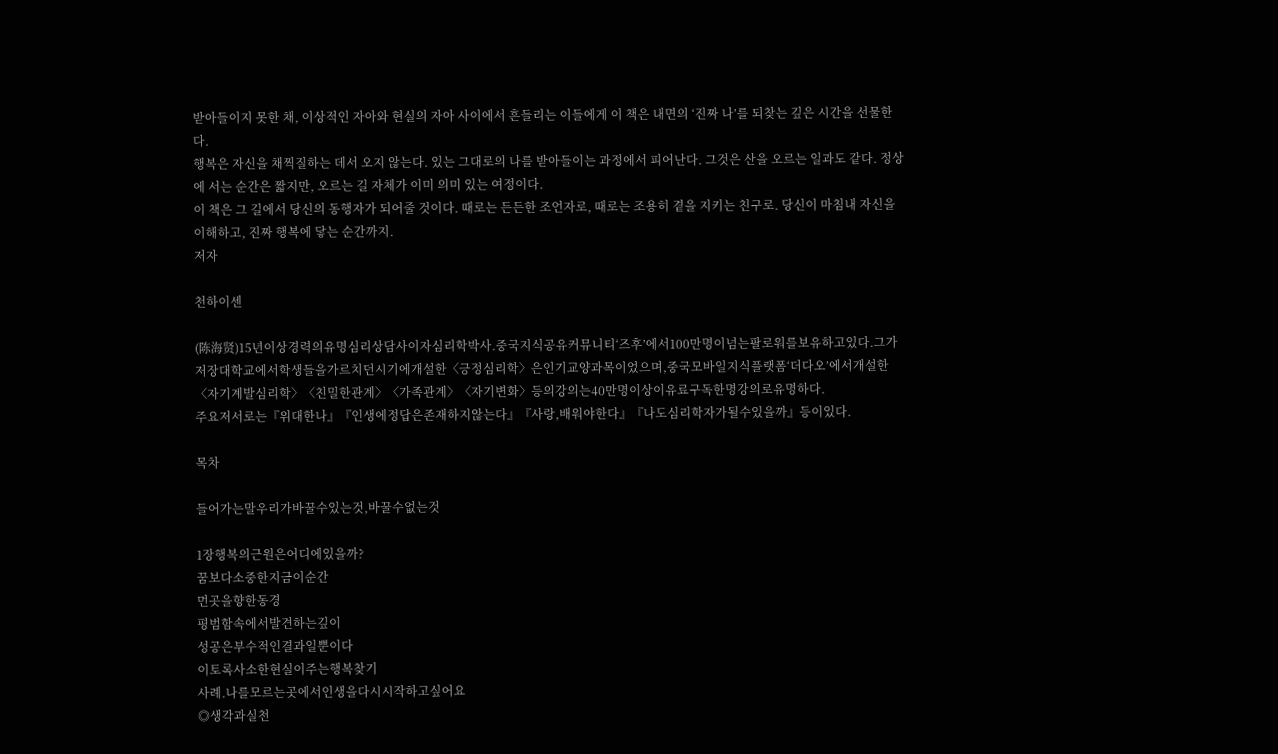받아들이지 못한 채, 이상적인 자아와 현실의 자아 사이에서 흔들리는 이들에게 이 책은 내면의 ‘진짜 나’를 되찾는 깊은 시간을 선물한다.
행복은 자신을 채찍질하는 데서 오지 않는다. 있는 그대로의 나를 받아들이는 과정에서 피어난다. 그것은 산을 오르는 일과도 같다. 정상에 서는 순간은 짧지만, 오르는 길 자체가 이미 의미 있는 여정이다.
이 책은 그 길에서 당신의 동행자가 되어줄 것이다. 때로는 든든한 조언자로, 때로는 조용히 곁을 지키는 친구로. 당신이 마침내 자신을 이해하고, 진짜 행복에 닿는 순간까지.
저자

천하이센

(陈海贤)15년이상경력의유명심리상담사이자심리학박사.중국지식공유커뮤니티‘즈후’에서100만명이넘는팔로워를보유하고있다.그가저장대학교에서학생들을가르치던시기에개설한〈긍정심리학〉은인기교양과목이었으며,중국모바일지식플랫폼‘더다오’에서개설한〈자기계발심리학〉〈친밀한관계〉〈가족관계〉〈자기변화〉등의강의는40만명이상이유료구독한명강의로유명하다.
주요저서로는『위대한나』『인생에정답은존재하지않는다』『사랑,배워야한다』『나도심리학자가될수있을까』등이있다.

목차

들어가는말우리가바꿀수있는것,바꿀수없는것

1장행복의근원은어디에있을까?
꿈보다소중한지금이순간
먼곳을향한동경
평범함속에서발견하는깊이
성공은부수적인결과일뿐이다
이토록사소한현실이주는행복찾기
사례.나를모르는곳에서인생을다시시작하고싶어요
◎생각과실천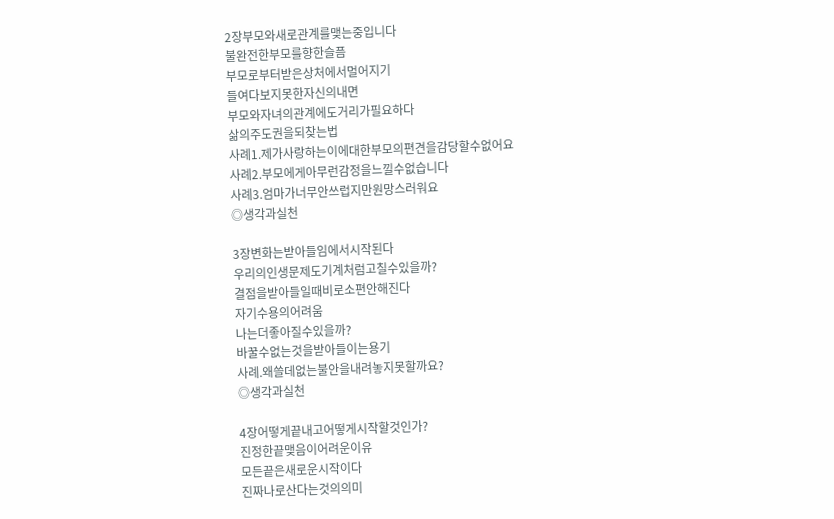2장부모와새로관계를맺는중입니다
불완전한부모를향한슬픔
부모로부터받은상처에서멀어지기
들여다보지못한자신의내면
부모와자녀의관계에도거리가필요하다
삶의주도권을되찾는법
사례1.제가사랑하는이에대한부모의편견을감당할수없어요
사례2.부모에게아무런감정을느낄수없습니다
사례3.엄마가너무안쓰럽지만원망스러워요
◎생각과실천

3장변화는받아들임에서시작된다
우리의인생문제도기계처럼고칠수있을까?
결점을받아들일때비로소편안해진다
자기수용의어려움
나는더좋아질수있을까?
바꿀수없는것을받아들이는용기
사례.왜쓸데없는불안을내려놓지못할까요?
◎생각과실천

4장어떻게끝내고어떻게시작할것인가?
진정한끝맺음이어려운이유
모든끝은새로운시작이다
진짜나로산다는것의의미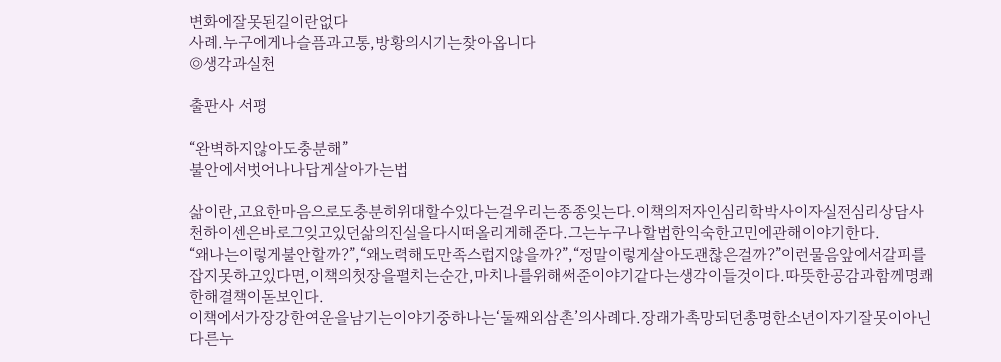변화에잘못된길이란없다
사례.누구에게나슬픔과고통,방황의시기는찾아옵니다
◎생각과실천

출판사 서평

“완벽하지않아도충분해”
불안에서벗어나나답게살아가는법

삶이란,고요한마음으로도충분히위대할수있다는걸우리는종종잊는다.이책의저자인심리학박사이자실전심리상담사천하이센은바로그잊고있던삶의진실을다시떠올리게해준다.그는누구나할법한익숙한고민에관해이야기한다.
“왜나는이렇게불안할까?”,“왜노력해도만족스럽지않을까?”,“정말이렇게살아도괜찮은걸까?”이런물음앞에서갈피를잡지못하고있다면,이책의첫장을펼치는순간,마치나를위해써준이야기같다는생각이들것이다.따뜻한공감과함께명쾌한해결책이돋보인다.
이책에서가장강한여운을남기는이야기중하나는‘둘째외삼촌’의사례다.장래가촉망되던총명한소년이자기잘못이아닌다른누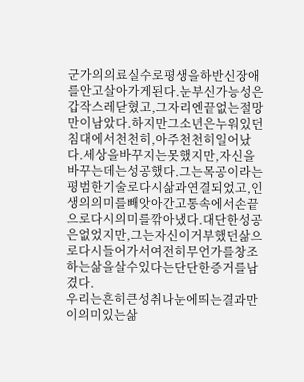군가의의료실수로평생을하반신장애를안고살아가게된다.눈부신가능성은갑작스레닫혔고,그자리엔끝없는절망만이남았다.하지만그소년은누워있던침대에서천천히,아주천천히일어났다.세상을바꾸지는못했지만,자신을바꾸는데는성공했다.그는목공이라는평범한기술로다시삶과연결되었고,인생의의미를빼앗아간고통속에서손끝으로다시의미를깎아냈다.대단한성공은없었지만,그는자신이거부했던삶으로다시들어가서여전히무언가를창조하는삶을살수있다는단단한증거를남겼다.
우리는흔히큰성취나눈에띄는결과만이의미있는삶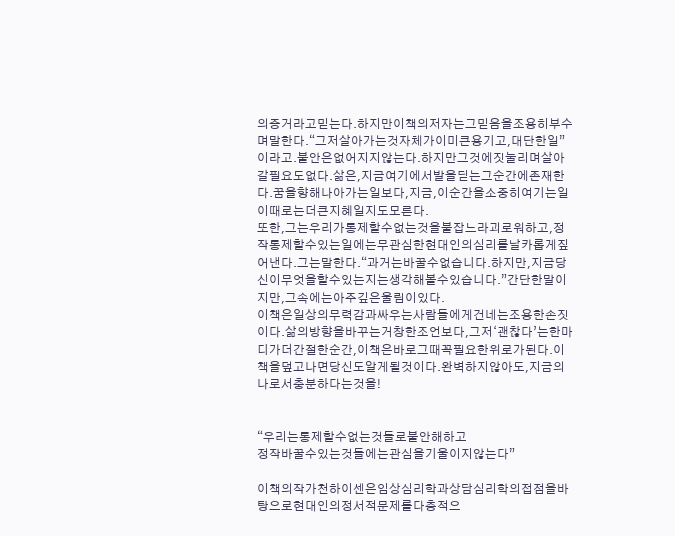의증거라고믿는다.하지만이책의저자는그믿음을조용히부수며말한다.“그저살아가는것자체가이미큰용기고,대단한일”이라고.불안은없어지지않는다.하지만그것에짓눌리며살아갈필요도없다.삶은,지금여기에서발을딛는그순간에존재한다.꿈을향해나아가는일보다,지금,이순간을소중히여기는일이때로는더큰지혜일지도모른다.
또한,그는우리가통제할수없는것을붙잡느라괴로워하고,정작통제할수있는일에는무관심한현대인의심리를날카롭게짚어낸다.그는말한다.“과거는바꿀수없습니다.하지만,지금당신이무엇을할수있는지는생각해볼수있습니다.”간단한말이지만,그속에는아주깊은울림이있다.
이책은일상의무력감과싸우는사람들에게건네는조용한손짓이다.삶의방향을바꾸는거창한조언보다,그저‘괜찮다’는한마디가더간절한순간,이책은바로그때꼭필요한위로가된다.이책을덮고나면당신도알게될것이다.완벽하지않아도,지금의나로서충분하다는것을!


“우리는통제할수없는것들로불안해하고
정작바꿀수있는것들에는관심을기울이지않는다”

이책의작가천하이센은임상심리학과상담심리학의접점을바탕으로현대인의정서적문제를다층적으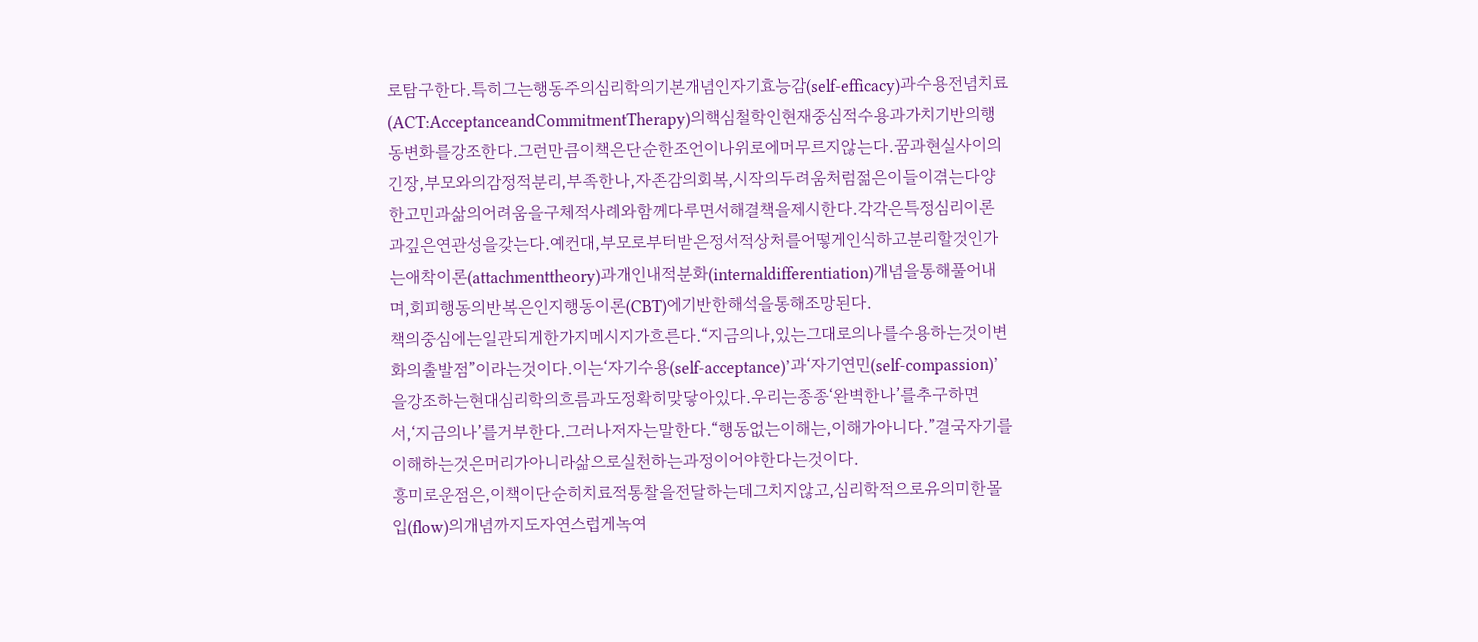로탐구한다.특히그는행동주의심리학의기본개념인자기효능감(self-efficacy)과수용전념치료(ACT:AcceptanceandCommitmentTherapy)의핵심철학인현재중심적수용과가치기반의행동변화를강조한다.그런만큼이책은단순한조언이나위로에머무르지않는다.꿈과현실사이의긴장,부모와의감정적분리,부족한나,자존감의회복,시작의두려움처럼젊은이들이겪는다양한고민과삶의어려움을구체적사례와함께다루면서해결책을제시한다.각각은특정심리이론과깊은연관성을갖는다.예컨대,부모로부터받은정서적상처를어떻게인식하고분리할것인가는애착이론(attachmenttheory)과개인내적분화(internaldifferentiation)개념을통해풀어내며,회피행동의반복은인지행동이론(CBT)에기반한해석을통해조망된다.
책의중심에는일관되게한가지메시지가흐른다.“지금의나,있는그대로의나를수용하는것이변화의출발점”이라는것이다.이는‘자기수용(self-acceptance)’과‘자기연민(self-compassion)’을강조하는현대심리학의흐름과도정확히맞닿아있다.우리는종종‘완벽한나’를추구하면서,‘지금의나’를거부한다.그러나저자는말한다.“행동없는이해는,이해가아니다.”결국자기를이해하는것은머리가아니라삶으로실천하는과정이어야한다는것이다.
흥미로운점은,이책이단순히치료적통찰을전달하는데그치지않고,심리학적으로유의미한몰입(flow)의개념까지도자연스럽게녹여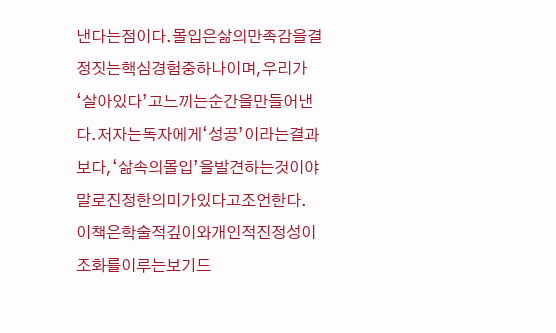낸다는점이다.몰입은삶의만족감을결정짓는핵심경험중하나이며,우리가‘살아있다’고느끼는순간을만들어낸다.저자는독자에게‘성공’이라는결과보다,‘삶속의몰입’을발견하는것이야말로진정한의미가있다고조언한다.
이책은학술적깊이와개인적진정성이조화를이루는보기드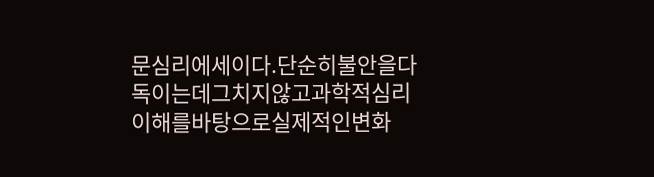문심리에세이다.단순히불안을다독이는데그치지않고과학적심리이해를바탕으로실제적인변화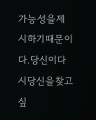가능성을제시하기때문이다.당신이다시당신을찾고싶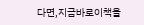다면,지금바로이책을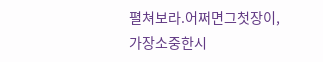펼쳐보라.어쩌면그첫장이,가장소중한시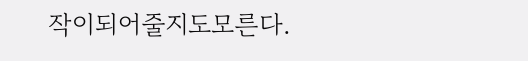작이되어줄지도모른다.